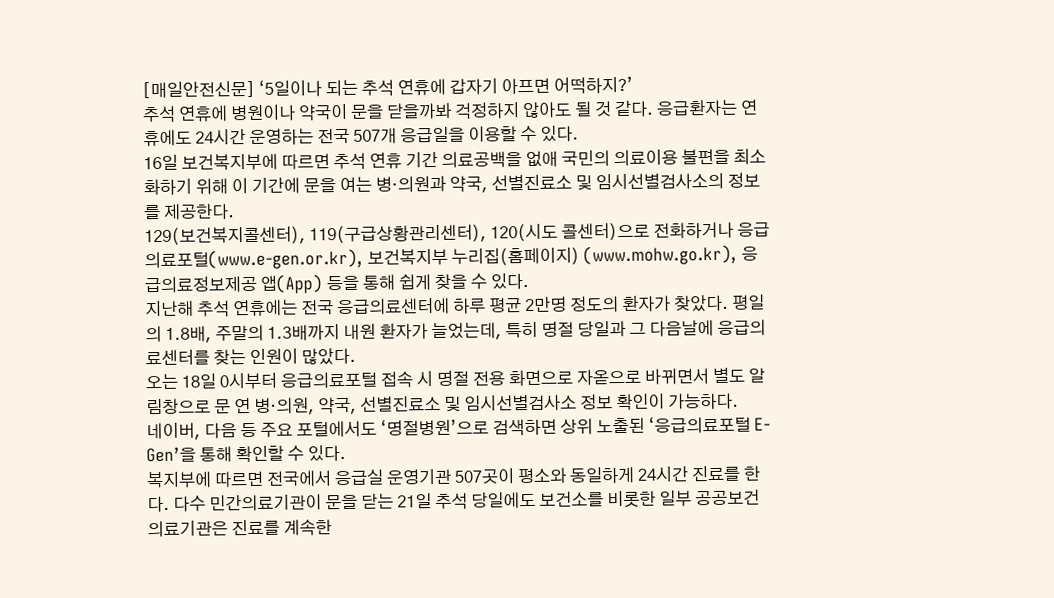[매일안전신문] ‘5일이나 되는 추석 연휴에 갑자기 아프면 어떡하지?’
추석 연휴에 병원이나 약국이 문을 닫을까봐 걱정하지 않아도 될 것 같다. 응급환자는 연휴에도 24시간 운영하는 전국 507개 응급일을 이용할 수 있다.
16일 보건복지부에 따르면 추석 연휴 기간 의료공백을 없애 국민의 의료이용 불편을 최소화하기 위해 이 기간에 문을 여는 병·의원과 약국, 선별진료소 및 임시선별검사소의 정보를 제공한다.
129(보건복지콜센터), 119(구급상황관리센터), 120(시도 콜센터)으로 전화하거나 응급의료포털(www.e-gen.or.kr), 보건복지부 누리집(홈페이지) (www.mohw.go.kr), 응급의료정보제공 앱(App) 등을 통해 쉽게 찾을 수 있다.
지난해 추석 연휴에는 전국 응급의료센터에 하루 평균 2만명 정도의 환자가 찾았다. 평일의 1.8배, 주말의 1.3배까지 내원 환자가 늘었는데, 특히 명절 당일과 그 다음날에 응급의료센터를 찾는 인원이 많았다.
오는 18일 0시부터 응급의료포털 접속 시 명절 전용 화면으로 자옫으로 바뀌면서 별도 알림창으로 문 연 병·의원, 약국, 선별진료소 및 임시선별검사소 정보 확인이 가능하다.
네이버, 다음 등 주요 포털에서도 ‘명절병원’으로 검색하면 상위 노출된 ‘응급의료포털 E-Gen’을 통해 확인할 수 있다.
복지부에 따르면 전국에서 응급실 운영기관 507곳이 평소와 동일하게 24시간 진료를 한다. 다수 민간의료기관이 문을 닫는 21일 추석 당일에도 보건소를 비롯한 일부 공공보건의료기관은 진료를 계속한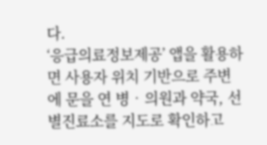다.
‘응급의료정보제공’ 앱을 활용하면 사용자 위치 기반으로 주변에 문을 연 병‧의원과 약국, 선별진료소를 지도로 확인하고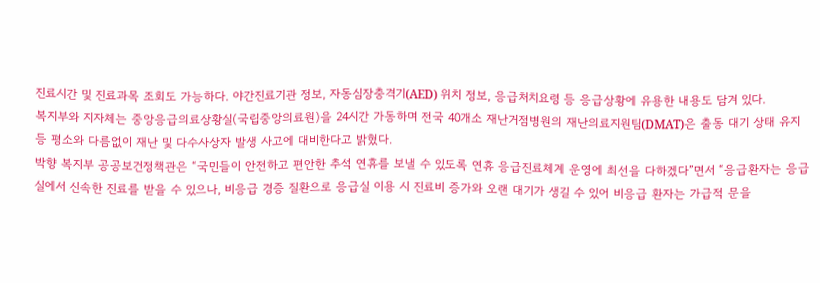진료시간 및 진료과목 조회도 가능하다. 야간진료기관 정보, 자동심장충격기(AED) 위치 정보, 응급처치요령 등 응급상황에 유용한 내용도 담겨 있다.
복지부와 지자체는 중앙응급의료상황실(국립중앙의료원)을 24시간 가동하며 전국 40개소 재난거점병원의 재난의료지원팀(DMAT)은 출동 대기 상태 유지 등 평소와 다름없이 재난 및 다수사상자 발생 사고에 대비한다고 밝혔다.
박향 복지부 공공보건정책관은 “국민들이 안전하고 편안한 추석 연휴를 보낼 수 있도록 연휴 응급진료체계 운영에 최선을 다하겠다”면서 “응급환자는 응급실에서 신속한 진료를 받을 수 있으나, 비응급 경증 질환으로 응급실 이용 시 진료비 증가와 오랜 대기가 생길 수 있어 비응급 환자는 가급적 문을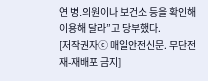연 병․의원이나 보건소 등을 확인해 이용해 달라”고 당부했다.
[저작권자ⓒ 매일안전신문. 무단전재-재배포 금지]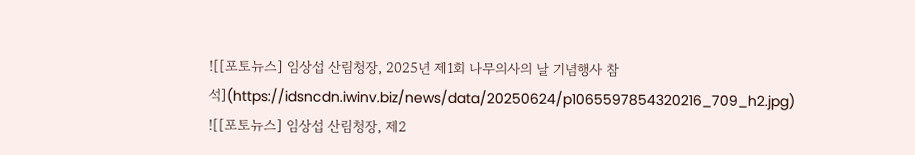![[포토뉴스] 임상섭 산림청장, 2025년 제1회 나무의사의 날 기념행사 참석](https://idsncdn.iwinv.biz/news/data/20250624/p1065597854320216_709_h2.jpg)
![[포토뉴스] 임상섭 산림청장, 제2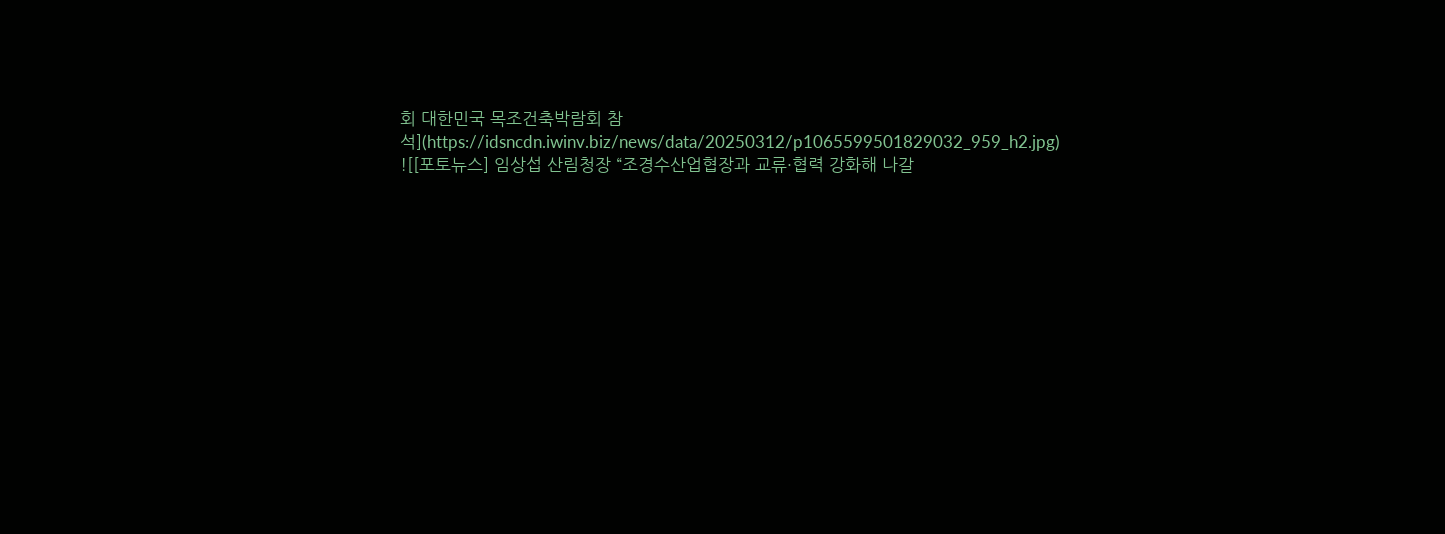회 대한민국 목조건축박람회 참석](https://idsncdn.iwinv.biz/news/data/20250312/p1065599501829032_959_h2.jpg)
![[포토뉴스] 임상섭 산림청장 “조경수산업협장과 교류·협력 강화해 나갈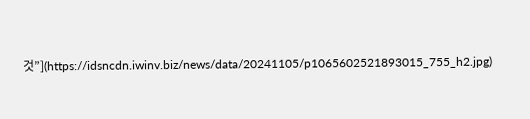것”](https://idsncdn.iwinv.biz/news/data/20241105/p1065602521893015_755_h2.jpg)